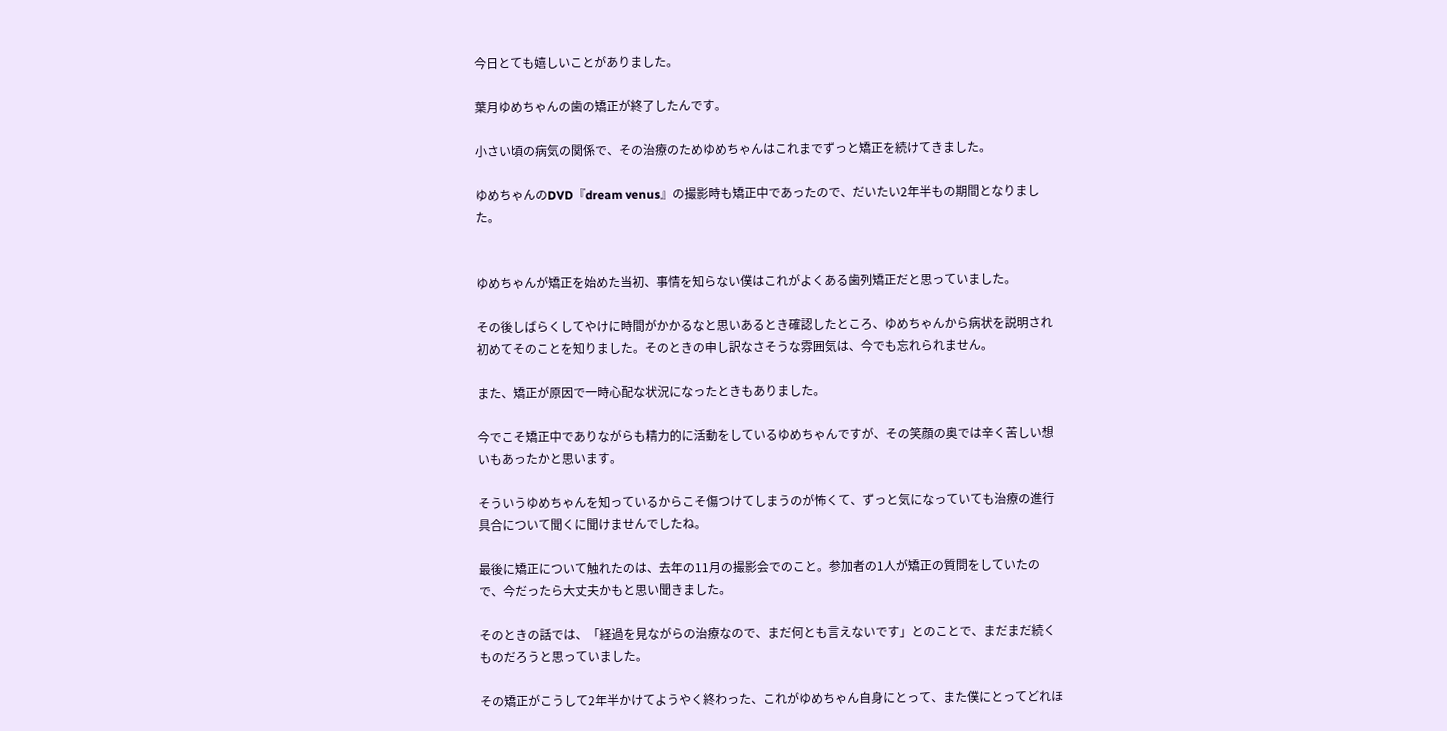今日とても嬉しいことがありました。

葉月ゆめちゃんの歯の矯正が終了したんです。

小さい頃の病気の関係で、その治療のためゆめちゃんはこれまでずっと矯正を続けてきました。

ゆめちゃんのDVD『dream venus』の撮影時も矯正中であったので、だいたい2年半もの期間となりました。


ゆめちゃんが矯正を始めた当初、事情を知らない僕はこれがよくある歯列矯正だと思っていました。

その後しばらくしてやけに時間がかかるなと思いあるとき確認したところ、ゆめちゃんから病状を説明され初めてそのことを知りました。そのときの申し訳なさそうな雰囲気は、今でも忘れられません。

また、矯正が原因で一時心配な状況になったときもありました。

今でこそ矯正中でありながらも精力的に活動をしているゆめちゃんですが、その笑顔の奥では辛く苦しい想いもあったかと思います。

そういうゆめちゃんを知っているからこそ傷つけてしまうのが怖くて、ずっと気になっていても治療の進行具合について聞くに聞けませんでしたね。

最後に矯正について触れたのは、去年の11月の撮影会でのこと。参加者の1人が矯正の質問をしていたので、今だったら大丈夫かもと思い聞きました。

そのときの話では、「経過を見ながらの治療なので、まだ何とも言えないです」とのことで、まだまだ続くものだろうと思っていました。

その矯正がこうして2年半かけてようやく終わった、これがゆめちゃん自身にとって、また僕にとってどれほ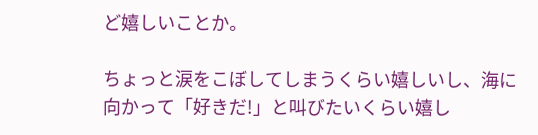ど嬉しいことか。

ちょっと涙をこぼしてしまうくらい嬉しいし、海に向かって「好きだ!」と叫びたいくらい嬉し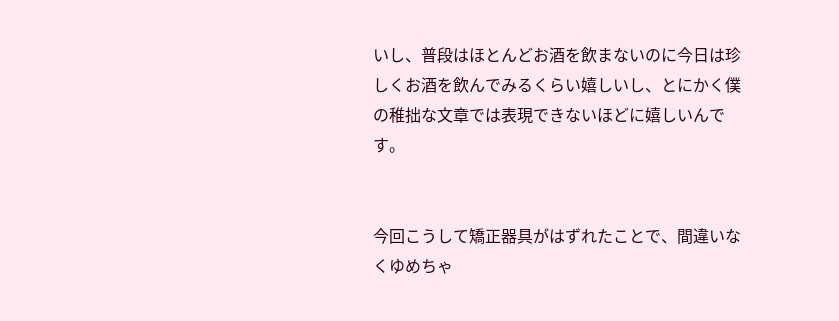いし、普段はほとんどお酒を飲まないのに今日は珍しくお酒を飲んでみるくらい嬉しいし、とにかく僕の稚拙な文章では表現できないほどに嬉しいんです。


今回こうして矯正器具がはずれたことで、間違いなくゆめちゃ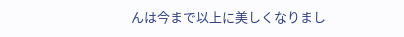んは今まで以上に美しくなりまし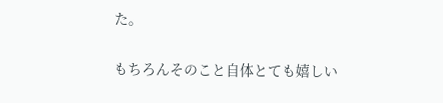た。

もちろんそのこと自体とても嬉しい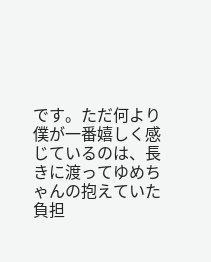です。ただ何より僕が一番嬉しく感じているのは、長きに渡ってゆめちゃんの抱えていた負担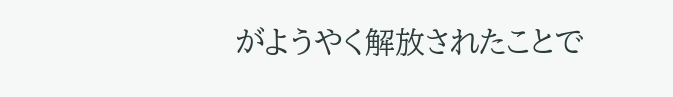がようやく解放されたことで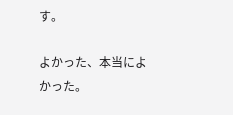す。

よかった、本当によかった。